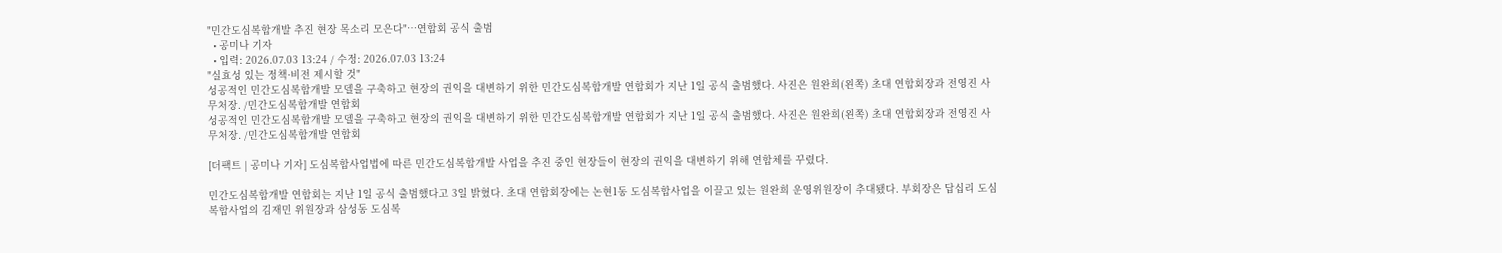"민간도심복합개발 추진 현장 목소리 모은다"…연합회 공식 출범
  • 공미나 기자
  • 입력: 2026.07.03 13:24 / 수정: 2026.07.03 13:24
"실효성 있는 정책·비전 제시할 것"
성공적인 민간도심복합개발 모델을 구축하고 현장의 권익을 대변하기 위한 민간도심복합개발 연합회가 지난 1일 공식 출범했다. 사진은 원완희(왼쪽) 초대 연합회장과 전영진 사무처장. /민간도심복합개발 연합회
성공적인 민간도심복합개발 모델을 구축하고 현장의 권익을 대변하기 위한 민간도심복합개발 연합회가 지난 1일 공식 출범했다. 사진은 원완희(왼쪽) 초대 연합회장과 전영진 사무처장. /민간도심복합개발 연합회

[더팩트 | 공미나 기자] 도심복합사업법에 따른 민간도심복합개발 사업을 추진 중인 현장들이 현장의 권익을 대변하기 위해 연합체를 꾸렸다.

민간도심복합개발 연합회는 지난 1일 공식 출범했다고 3일 밝혔다. 초대 연합회장에는 논현1동 도심복합사업을 이끌고 있는 원완희 운영위원장이 추대됐다. 부회장은 답십리 도심복합사업의 김재민 위원장과 삼성동 도심복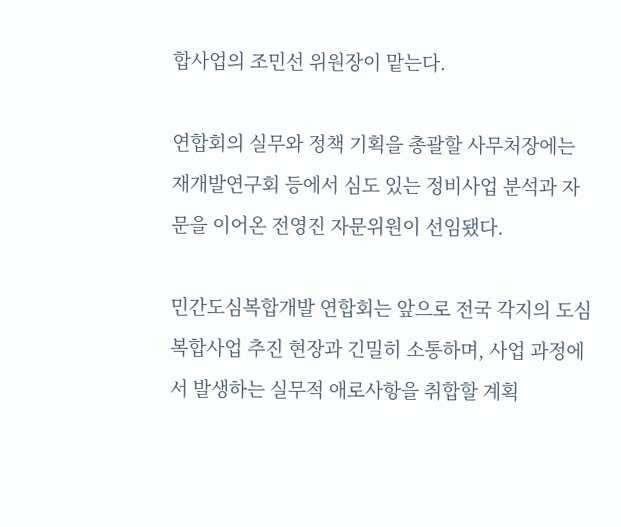합사업의 조민선 위원장이 맡는다.

연합회의 실무와 정책 기획을 총괄할 사무처장에는 재개발연구회 등에서 심도 있는 정비사업 분석과 자문을 이어온 전영진 자문위원이 선임됐다.

민간도심복합개발 연합회는 앞으로 전국 각지의 도심복합사업 추진 현장과 긴밀히 소통하며, 사업 과정에서 발생하는 실무적 애로사항을 취합할 계획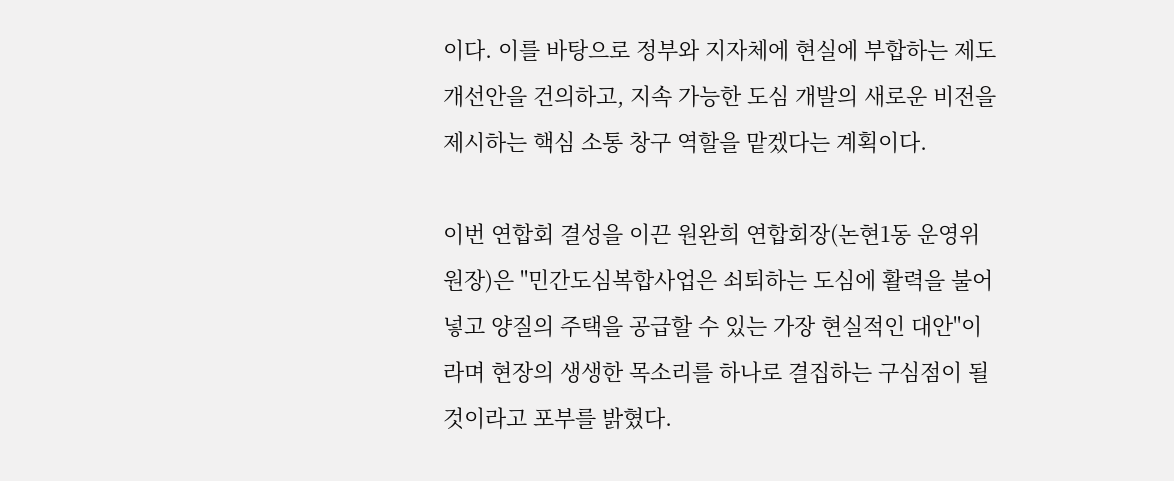이다. 이를 바탕으로 정부와 지자체에 현실에 부합하는 제도 개선안을 건의하고, 지속 가능한 도심 개발의 새로운 비전을 제시하는 핵심 소통 창구 역할을 맡겠다는 계획이다.

이번 연합회 결성을 이끈 원완희 연합회장(논현1동 운영위원장)은 "민간도심복합사업은 쇠퇴하는 도심에 활력을 불어넣고 양질의 주택을 공급할 수 있는 가장 현실적인 대안"이라며 현장의 생생한 목소리를 하나로 결집하는 구심점이 될 것이라고 포부를 밝혔다.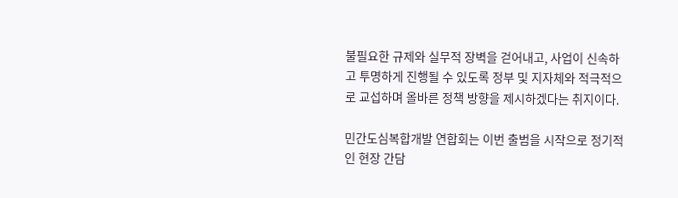불필요한 규제와 실무적 장벽을 걷어내고, 사업이 신속하고 투명하게 진행될 수 있도록 정부 및 지자체와 적극적으로 교섭하며 올바른 정책 방향을 제시하겠다는 취지이다.

민간도심복합개발 연합회는 이번 출범을 시작으로 정기적인 현장 간담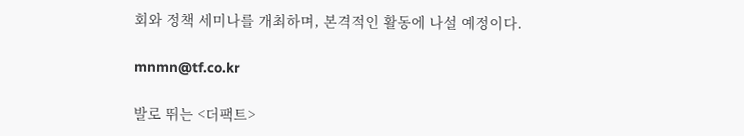회와 정책 세미나를 개최하며, 본격적인 활동에 나설 예정이다.

mnmn@tf.co.kr

발로 뛰는 <더팩트>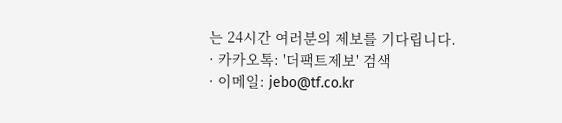는 24시간 여러분의 제보를 기다립니다.
· 카카오톡: '더팩트제보' 검색
· 이메일: jebo@tf.co.kr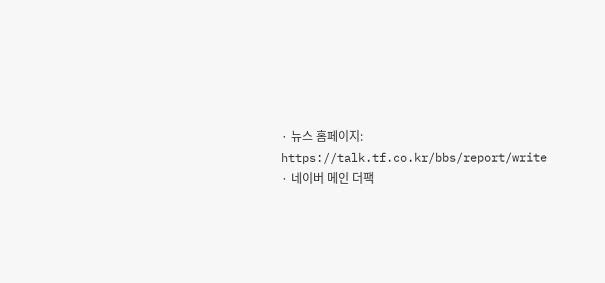· 뉴스 홈페이지: https://talk.tf.co.kr/bbs/report/write
· 네이버 메인 더팩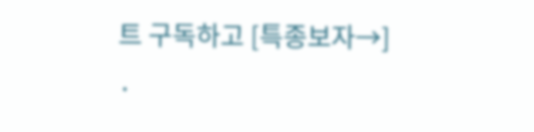트 구독하고 [특종보자→]
·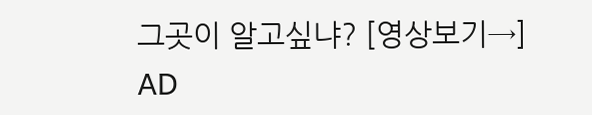그곳이 알고싶냐? [영상보기→]
AD